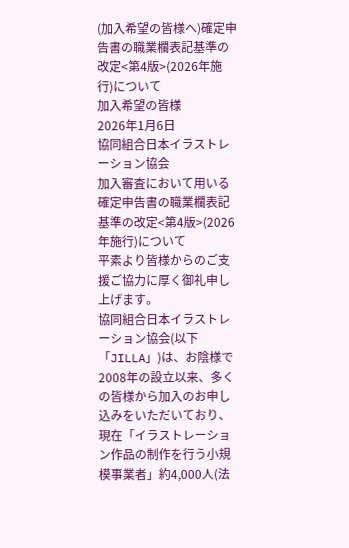(加入希望の皆様へ)確定申告書の職業欄表記基準の改定<第4版>(2026年施行)について
加入希望の皆様
2026年1月6日
協同組合日本イラストレーション協会
加入審査において用いる確定申告書の職業欄表記基準の改定<第4版>(2026年施行)について
平素より皆様からのご支援ご協力に厚く御礼申し上げます。
協同組合日本イラストレーション協会(以下「JILLA」)は、お陰様で2008年の設立以来、多くの皆様から加入のお申し込みをいただいており、現在「イラストレーション作品の制作を行う小規模事業者」約4,000人(法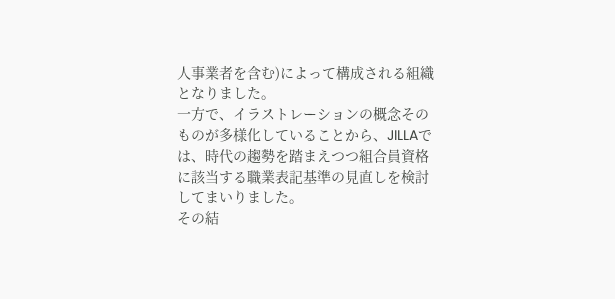人事業者を含む)によって構成される組織となりました。
一方で、イラストレーションの概念そのものが多様化していることから、JILLAでは、時代の趨勢を踏まえつつ組合員資格に該当する職業表記基準の見直しを検討してまいりました。
その結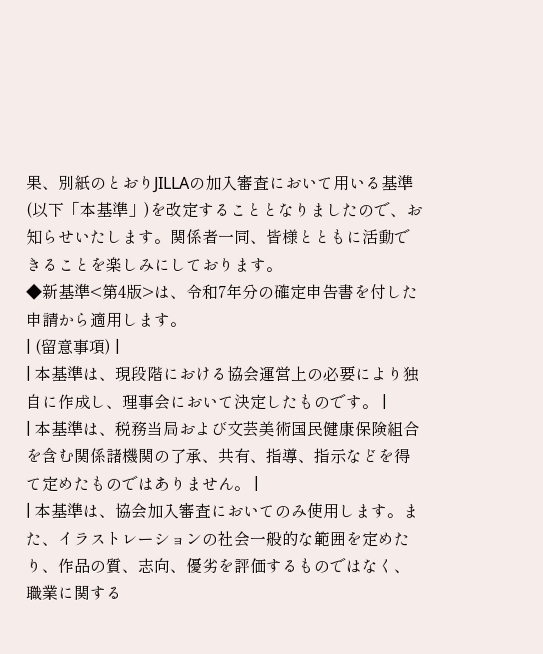果、別紙のとおりJILLAの加入審査において用いる基準(以下「本基準」)を改定することとなりましたので、お知らせいたします。関係者一同、皆様とともに活動できることを楽しみにしております。
◆新基準<第4版>は、令和7年分の確定申告書を付した申請から適用します。
| (留意事項) |
| 本基準は、現段階における協会運営上の必要により独自に作成し、理事会において決定したものです。 |
| 本基準は、税務当局および文芸美術国民健康保険組合を含む関係諸機関の了承、共有、指導、指示などを得て定めたものではありません。 |
| 本基準は、協会加入審査においてのみ使用します。また、イラストレーションの社会一般的な範囲を定めたり、作品の質、志向、優劣を評価するものではなく、職業に関する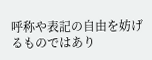呼称や表記の自由を妨げるものではあり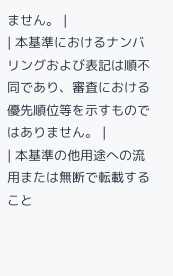ません。 |
| 本基準におけるナンバリングおよび表記は順不同であり、審査における優先順位等を示すものではありません。 |
| 本基準の他用途への流用または無断で転載すること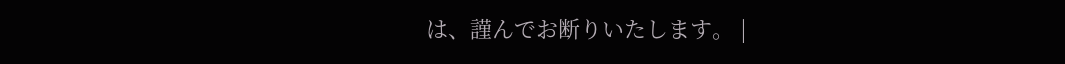は、謹んでお断りいたします。 |